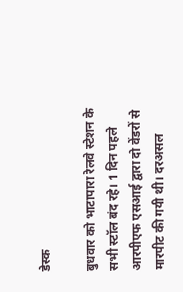डेस्क

बुधवार को भाटापारा रेलवे स्टेशन के सभी स्टॉल बंद रहे। 1 दिन पहले आरपीएफ एसआई द्वारा दो वेंडरों से मारपीट की गयी थी। दरअसल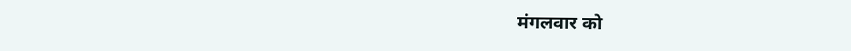मंगलवार को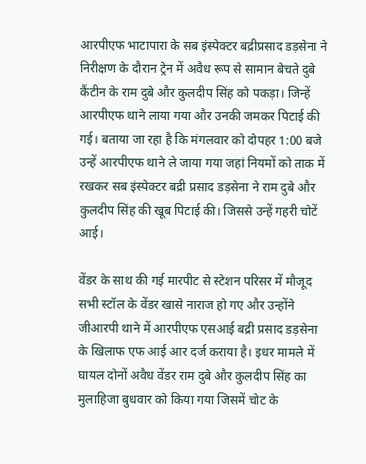आरपीएफ भाटापारा के सब इंस्पेक्टर बद्रीप्रसाद डड़सेना ने निरीक्षण के दौरान ट्रेन में अवैध रूप से सामान बेचते दुबे कैंटीन के राम दुबे और कुलदीप सिंह को पकड़ा। जिन्हें आरपीएफ थाने लाया गया और उनकी जमकर पिटाई की गई। बताया जा रहा है कि मंगलवार को दोपहर 1:00 बजे उन्हें आरपीएफ थाने ले जाया गया जहां नियमों को ताक में रखकर सब इंस्पेक्टर बद्री प्रसाद डड़सेना ने राम दुबे और कुलदीप सिंह की खूब पिटाई की। जिससे उन्हें गहरी चोटें आई।

वेंडर के साथ की गई मारपीट से स्टेशन परिसर में मौजूद सभी स्टॉल के वेंडर खासे नाराज हो गए और उन्होंने जीआरपी थाने में आरपीएफ एसआई बद्री प्रसाद डड़सेना के खिलाफ एफ आई आर दर्ज कराया है। इधर मामले में घायल दोनों अवैध वेंडर राम दुबे और कुलदीप सिंह का मुलाहिजा बुधवार को किया गया जिसमें चोट के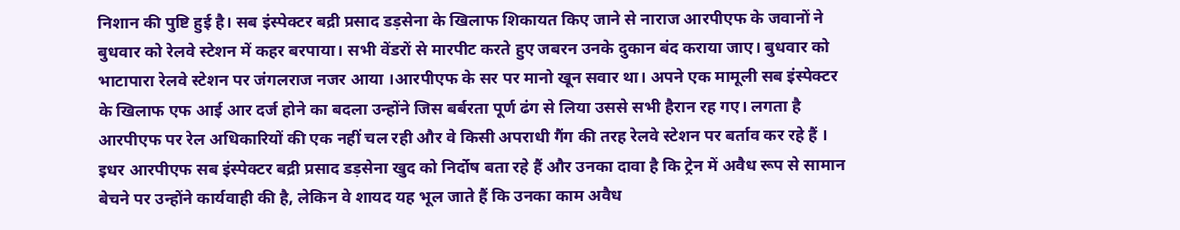निशान की पुष्टि हुई है। सब इंस्पेक्टर बद्री प्रसाद डड़सेना के खिलाफ शिकायत किए जाने से नाराज आरपीएफ के जवानों ने बुधवार को रेलवे स्टेशन में कहर बरपाया। सभी वेंडरों से मारपीट करते हुए जबरन उनके दुकान बंद कराया जाए। बुधवार को भाटापारा रेलवे स्टेशन पर जंगलराज नजर आया ।आरपीएफ के सर पर मानो खून सवार था। अपने एक मामूली सब इंस्पेक्टर के खिलाफ एफ आई आर दर्ज होने का बदला उन्होंने जिस बर्बरता पूर्ण ढंग से लिया उससे सभी हैरान रह गए। लगता है आरपीएफ पर रेल अधिकारियों की एक नहीं चल रही और वे किसी अपराधी गैंग की तरह रेलवे स्टेशन पर बर्ताव कर रहे हैं ।
इधर आरपीएफ सब इंस्पेक्टर बद्री प्रसाद डड़सेना खुद को निर्दोष बता रहे हैं और उनका दावा है कि ट्रेन में अवैध रूप से सामान बेचने पर उन्होंने कार्यवाही की है, लेकिन वे शायद यह भूल जाते हैं कि उनका काम अवैध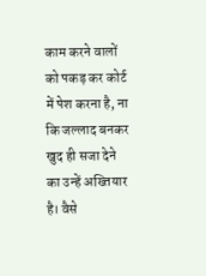काम करने वालों को पकड़ कर कोर्ट में पेश करना है, ना कि जल्लाद बनकर खुद ही सजा देने का उन्हें अख्तियार है। वैसे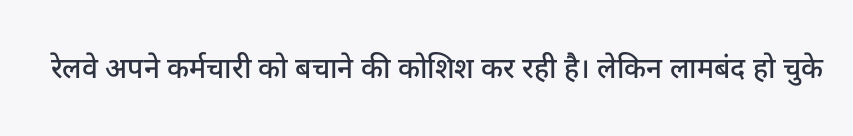रेलवे अपने कर्मचारी को बचाने की कोशिश कर रही है। लेकिन लामबंद हो चुके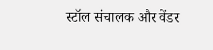स्टॉल संचालक और वेंडर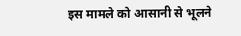इस मामले को आसानी से भूलने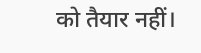को तैयार नहीं।